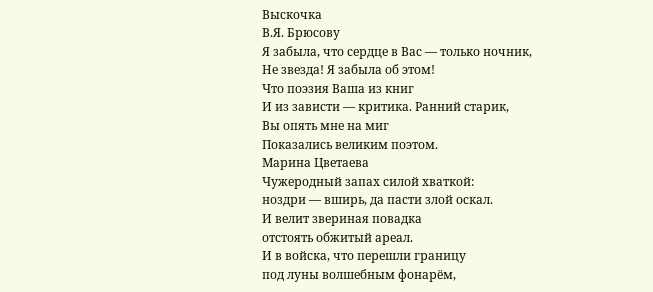Выскочка
В.Я. Брюсову
Я забыла, что сердце в Вас — только ночник,
Не звезда! Я забыла об этом!
Что поэзия Ваша из книг
И из зависти — критика. Ранний старик,
Вы опять мне на миг
Показались великим поэтом.
Марина Цветаева
Чужеродный запах силой хваткой:
ноздри — вширь, да пасти злой оскал.
И велит звериная повадка
отстоять обжитый ареал.
И в войска, что перешли границу
под луны волшебным фонарём,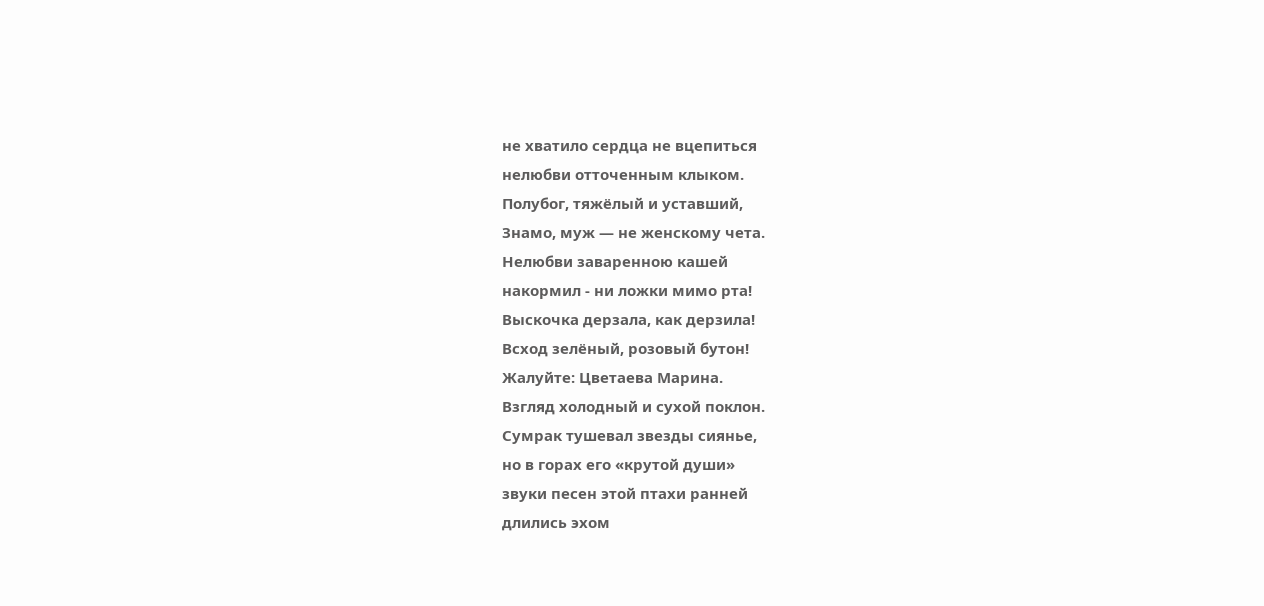не хватило сердца не вцепиться
нелюбви отточенным клыком.
Полубог, тяжёлый и уставший,
Знамо, муж — не женскому чета.
Нелюбви заваренною кашей
накормил - ни ложки мимо рта!
Выскочка дерзала, как дерзила!
Всход зелёный, розовый бутон!
Жалуйте: Цветаева Марина.
Взгляд холодный и сухой поклон.
Сумрак тушевал звезды сиянье,
но в горах его «крутой души»
звуки песен этой птахи ранней
длились эхом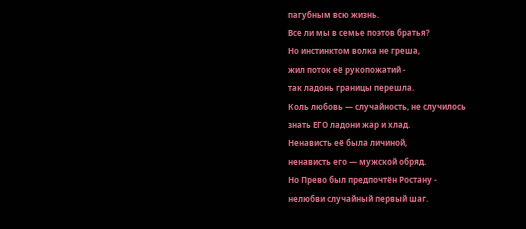пагубным всю жизнь.
Все ли мы в семье поэтов братья?
Но инстинктом волка не греша,
жил поток её рукопожатий -
так ладонь границы перешла.
Коль любовь — случайность, не случилось
знать ЕГО ладони жар и хлад.
Ненависть её была личиной,
ненависть его — мужской обряд.
Но Прево был предпочтён Ростану -
нелюбви случайный первый шаг.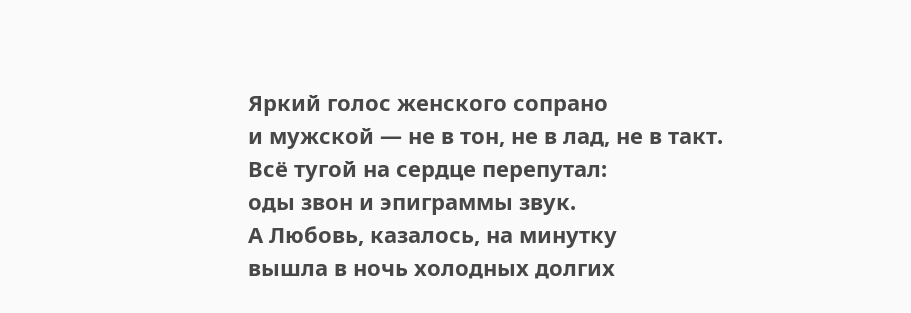Яркий голос женского сопрано
и мужской — не в тон, не в лад, не в такт.
Всё тугой на сердце перепутал:
оды звон и эпиграммы звук.
А Любовь, казалось, на минутку
вышла в ночь холодных долгих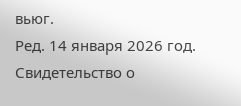вьюг.
Ред. 14 января 2026 год.
Свидетельство о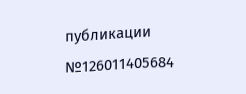публикации №126011405684